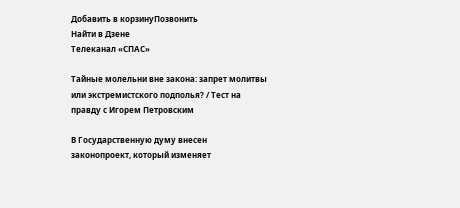Добавить в корзинуПозвонить
Найти в Дзене
Телеканал «СПАС»

Тайные молельни вне закона: запрет молитвы или экстремистского подполья? / Тест на правду с Игорем Петровским

В Государственную думу внесен законопроект, который изменяет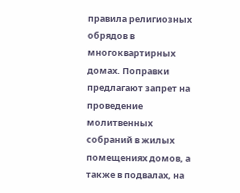правила религиозных обрядов в многоквартирных домах. Поправки предлагают запрет на проведение молитвенных собраний в жилых помещениях домов, а также в подвалах, на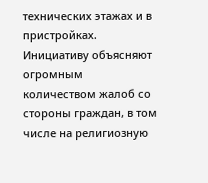технических этажах и в пристройках. Инициативу объясняют огромным количеством жалоб со стороны граждан, в том числе на религиозную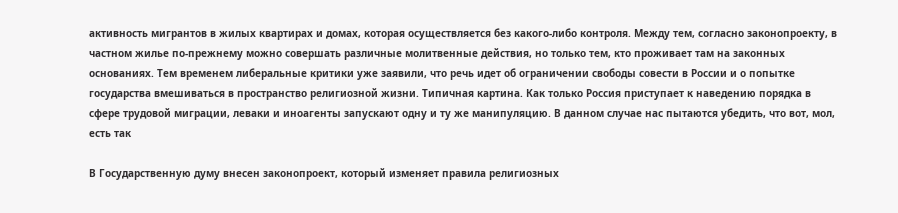активность мигрантов в жилых квартирах и домах, которая осуществляется без какого-либо контроля. Между тем, согласно законопроекту, в частном жилье по-прежнему можно совершать различные молитвенные действия, но только тем, кто проживает там на законных основаниях. Тем временем либеральные критики уже заявили, что речь идет об ограничении свободы совести в России и о попытке государства вмешиваться в пространство религиозной жизни. Типичная картина. Как только Россия приступает к наведению порядка в сфере трудовой миграции, леваки и иноагенты запускают одну и ту же манипуляцию. В данном случае нас пытаются убедить, что вот, мол, есть так

В Государственную думу внесен законопроект, который изменяет правила религиозных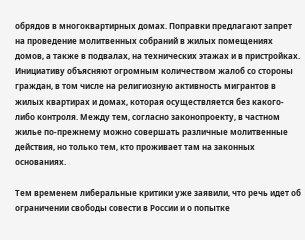обрядов в многоквартирных домах. Поправки предлагают запрет на проведение молитвенных собраний в жилых помещениях домов, а также в подвалах, на технических этажах и в пристройках. Инициативу объясняют огромным количеством жалоб со стороны граждан, в том числе на религиозную активность мигрантов в жилых квартирах и домах, которая осуществляется без какого-либо контроля. Между тем, согласно законопроекту, в частном жилье по-прежнему можно совершать различные молитвенные действия, но только тем, кто проживает там на законных основаниях.

Тем временем либеральные критики уже заявили, что речь идет об ограничении свободы совести в России и о попытке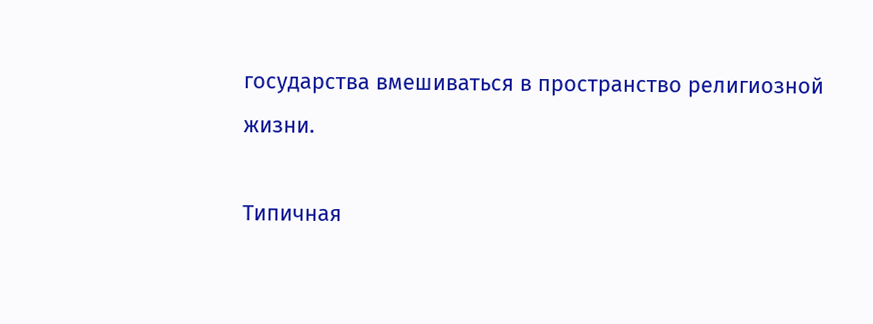государства вмешиваться в пространство религиозной жизни.

Типичная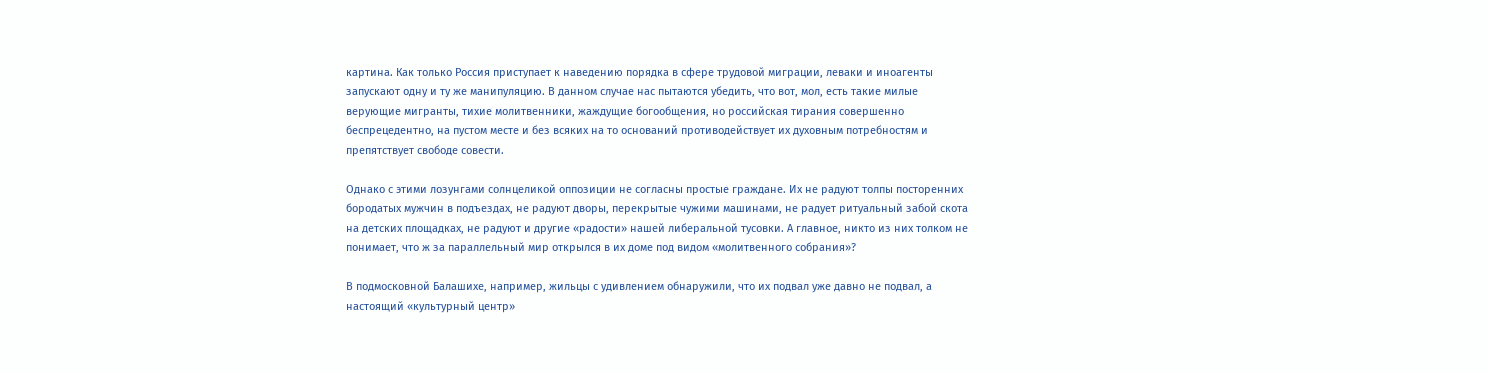картина. Как только Россия приступает к наведению порядка в сфере трудовой миграции, леваки и иноагенты запускают одну и ту же манипуляцию. В данном случае нас пытаются убедить, что вот, мол, есть такие милые верующие мигранты, тихие молитвенники, жаждущие богообщения, но российская тирания совершенно беспрецедентно, на пустом месте и без всяких на то оснований противодействует их духовным потребностям и препятствует свободе совести.

Однако с этими лозунгами солнцеликой оппозиции не согласны простые граждане. Их не радуют толпы посторенних бородатых мужчин в подъездах, не радуют дворы, перекрытые чужими машинами, не радует ритуальный забой скота на детских площадках, не радуют и другие «радости» нашей либеральной тусовки. А главное, никто из них толком не понимает, что ж за параллельный мир открылся в их доме под видом «молитвенного собрания»?

В подмосковной Балашихе, например, жильцы с удивлением обнаружили, что их подвал уже давно не подвал, а настоящий «культурный центр»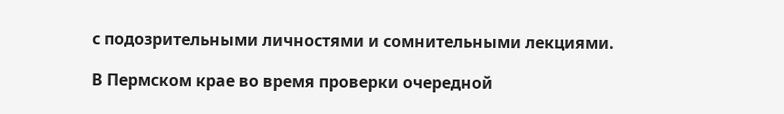с подозрительными личностями и сомнительными лекциями.

В Пермском крае во время проверки очередной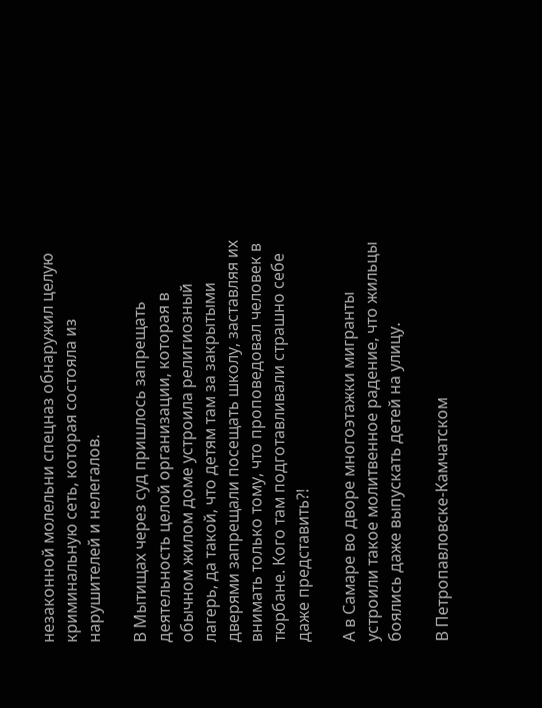незаконной молельни спецназ обнаружил целую криминальную сеть, которая состояла из нарушителей и нелегалов.

В Мытищах через суд пришлось запрещать деятельность целой организации, которая в обычном жилом доме устроила религиозный лагерь, да такой, что детям там за закрытыми дверями запрещали посещать школу, заставляя их внимать только тому, что проповедовал человек в тюрбане. Кого там подготавливали страшно себе даже представить?!

А в Самаре во дворе многоэтажки мигранты устроили такое молитвенное радение, что жильцы боялись даже выпускать детей на улицу.

В Петропавловске-Камчатском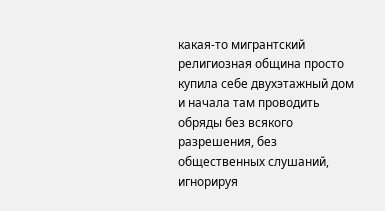какая-то мигрантский религиозная община просто купила себе двухэтажный дом и начала там проводить обряды без всякого разрешения, без общественных слушаний, игнорируя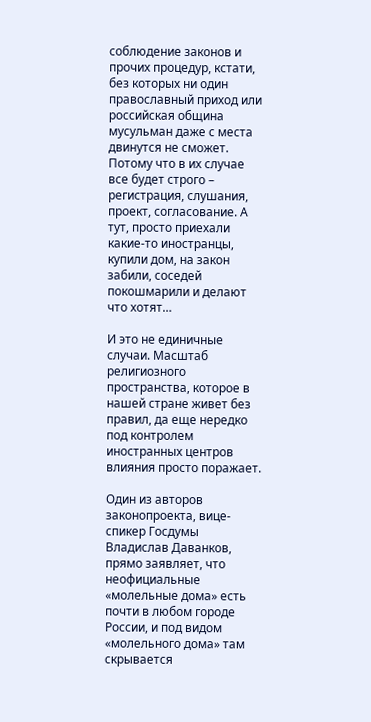соблюдение законов и прочих процедур, кстати, без которых ни один православный приход или российская община мусульман даже с места двинутся не сможет. Потому что в их случае все будет строго – регистрация, слушания, проект, согласование. А тут, просто приехали какие-то иностранцы, купили дом, на закон забили, соседей покошмарили и делают что хотят…

И это не единичные случаи. Масштаб религиозного пространства, которое в нашей стране живет без правил, да еще нередко под контролем иностранных центров влияния просто поражает.

Один из авторов законопроекта, вице-спикер Госдумы Владислав Даванков, прямо заявляет, что неофициальные «молельные дома» есть почти в любом городе России, и под видом «молельного дома» там скрывается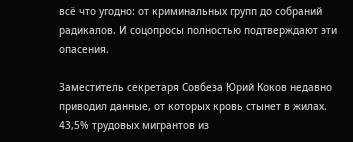всё что угодно: от криминальных групп до собраний радикалов. И соцопросы полностью подтверждают эти опасения.

Заместитель секретаря Совбеза Юрий Коков недавно приводил данные, от которых кровь стынет в жилах. 43,5% трудовых мигрантов из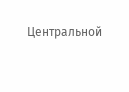Центральной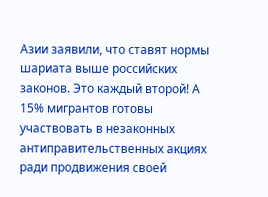Азии заявили, что ставят нормы шариата выше российских законов. Это каждый второй! А 15% мигрантов готовы участвовать в незаконных антиправительственных акциях ради продвижения своей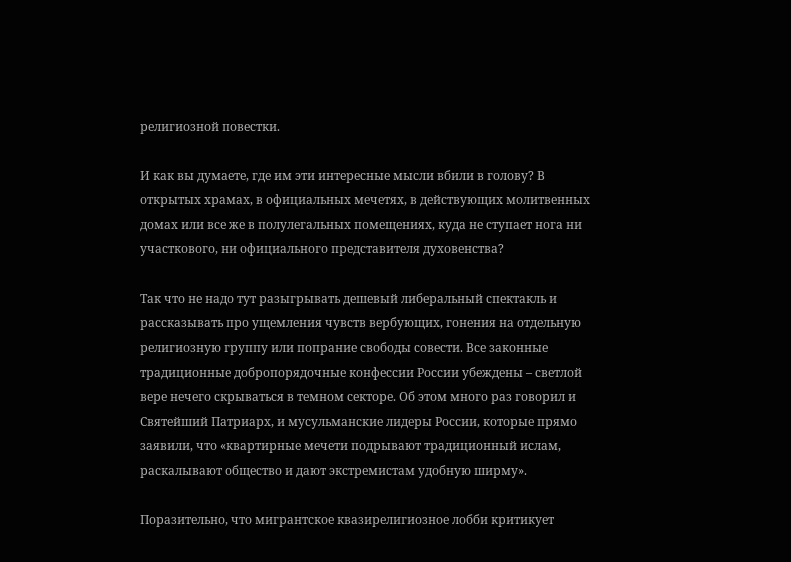религиозной повестки.

И как вы думаете, где им эти интересные мысли вбили в голову? В открытых храмах, в официальных мечетях, в действующих молитвенных домах или все же в полулегальных помещениях, куда не ступает нога ни участкового, ни официального представителя духовенства?

Так что не надо тут разыгрывать дешевый либеральный спектакль и рассказывать про ущемления чувств вербующих, гонения на отдельную религиозную группу или попрание свободы совести. Все законные традиционные добропорядочные конфессии России убеждены – светлой вере нечего скрываться в темном секторе. Об этом много раз говорил и Святейший Патриарх, и мусульманские лидеры России, которые прямо заявили, что «квартирные мечети подрывают традиционный ислам, раскалывают общество и дают экстремистам удобную ширму».

Поразительно, что мигрантское квазирелигиозное лобби критикует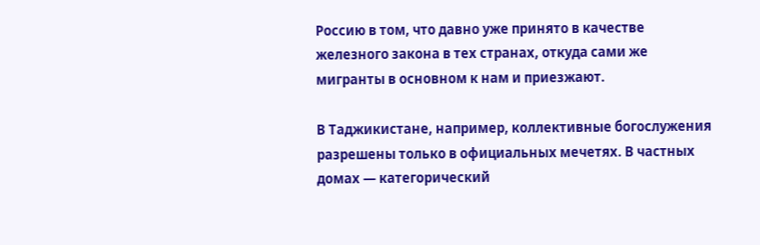Россию в том, что давно уже принято в качестве железного закона в тех странах, откуда сами же мигранты в основном к нам и приезжают.

В Таджикистане, например, коллективные богослужения разрешены только в официальных мечетях. В частных домах — категорический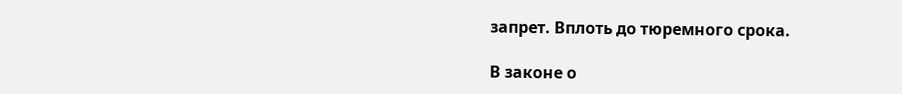запрет. Вплоть до тюремного срока.

В законе о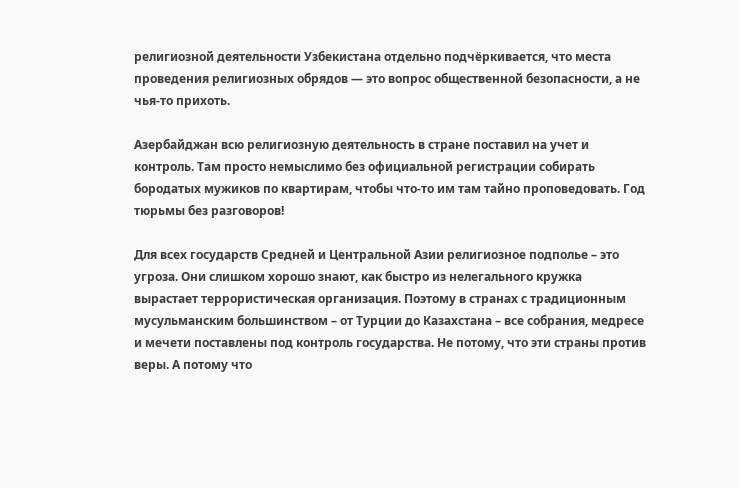религиозной деятельности Узбекистана отдельно подчёркивается, что места проведения религиозных обрядов — это вопрос общественной безопасности, а не чья-то прихоть.

Азербайджан всю религиозную деятельность в стране поставил на учет и контроль. Там просто немыслимо без официальной регистрации собирать бородатых мужиков по квартирам, чтобы что-то им там тайно проповедовать. Год тюрьмы без разговоров!

Для всех государств Средней и Центральной Азии религиозное подполье – это угроза. Они слишком хорошо знают, как быстро из нелегального кружка вырастает террористическая организация. Поэтому в странах с традиционным мусульманским большинством – от Турции до Казахстана – все собрания, медресе и мечети поставлены под контроль государства. Не потому, что эти страны против веры. А потому что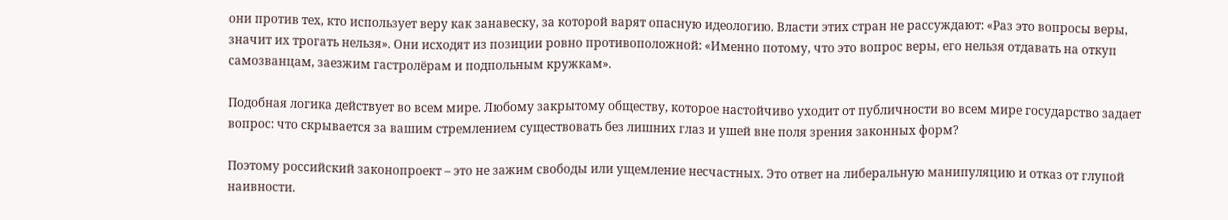они против тех, кто использует веру как занавеску, за которой варят опасную идеологию. Власти этих стран не рассуждают: «Раз это вопросы веры, значит их трогать нельзя». Они исходят из позиции ровно противоположной: «Именно потому, что это вопрос веры, его нельзя отдавать на откуп самозванцам, заезжим гастролёрам и подпольным кружкам».

Подобная логика действует во всем мире. Любому закрытому обществу, которое настойчиво уходит от публичности во всем мире государство задает вопрос: что скрывается за вашим стремлением существовать без лишних глаз и ушей вне поля зрения законных форм?

Поэтому российский законопроект – это не зажим свободы или ущемление несчастных. Это ответ на либеральную манипуляцию и отказ от глупой наивности.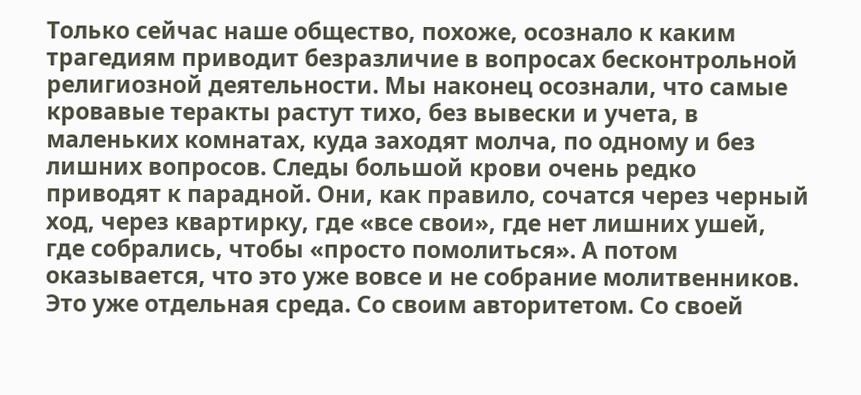Только сейчас наше общество, похоже, осознало к каким трагедиям приводит безразличие в вопросах бесконтрольной религиозной деятельности. Мы наконец осознали, что самые кровавые теракты растут тихо, без вывески и учета, в маленьких комнатах, куда заходят молча, по одному и без лишних вопросов. Следы большой крови очень редко приводят к парадной. Они, как правило, сочатся через черный ход, через квартирку, где «все свои», где нет лишних ушей, где собрались, чтобы «просто помолиться». А потом оказывается, что это уже вовсе и не собрание молитвенников. Это уже отдельная среда. Со своим авторитетом. Со своей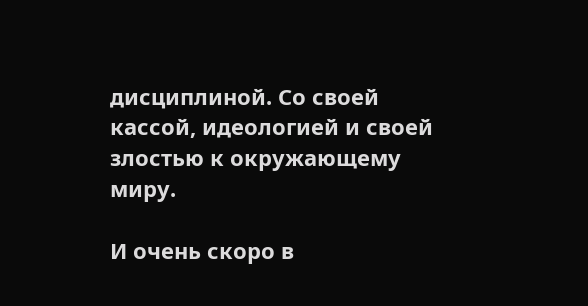дисциплиной. Со своей кассой, идеологией и своей злостью к окружающему миру.

И очень скоро в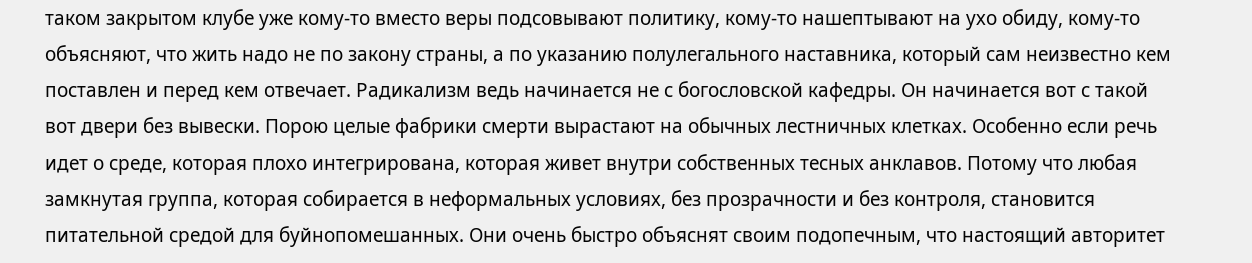таком закрытом клубе уже кому-то вместо веры подсовывают политику, кому-то нашептывают на ухо обиду, кому-то объясняют, что жить надо не по закону страны, а по указанию полулегального наставника, который сам неизвестно кем поставлен и перед кем отвечает. Радикализм ведь начинается не с богословской кафедры. Он начинается вот с такой вот двери без вывески. Порою целые фабрики смерти вырастают на обычных лестничных клетках. Особенно если речь идет о среде, которая плохо интегрирована, которая живет внутри собственных тесных анклавов. Потому что любая замкнутая группа, которая собирается в неформальных условиях, без прозрачности и без контроля, становится питательной средой для буйнопомешанных. Они очень быстро объяснят своим подопечным, что настоящий авторитет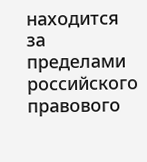находится за пределами российского правового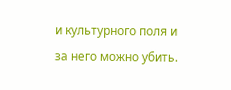и культурного поля и за него можно убить.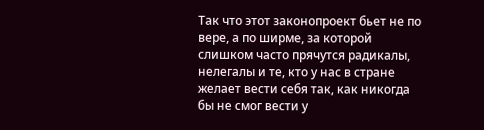Так что этот законопроект бьет не по вере, а по ширме, за которой слишком часто прячутся радикалы, нелегалы и те, кто у нас в стране желает вести себя так, как никогда бы не смог вести у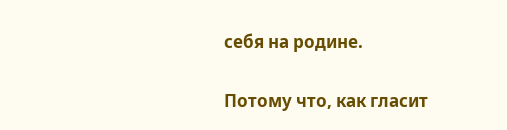себя на родине.

Потому что, как гласит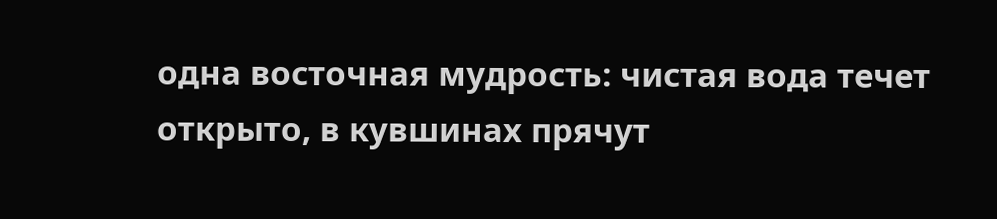одна восточная мудрость: чистая вода течет открыто, в кувшинах прячут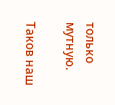только мутную.

Таков наш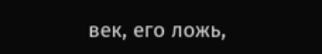век, его ложь,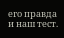его правда и наш тест.